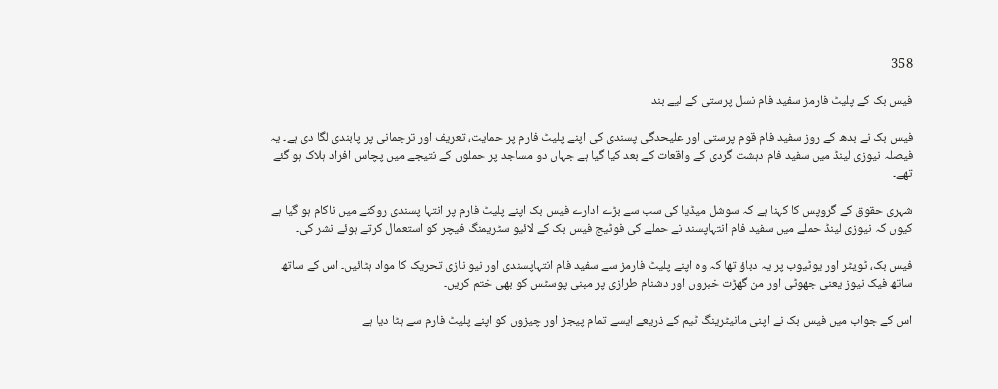358

فیس بک کے پلیٹ فارمز سفید فام نسل پرستی کے لیے بند

فیس بک نے بدھ کے روز سفید فام قوم پرستی اور علیحدگی پسندی کی اپنے پلیٹ فارم پر حمایت، تعریف اور ترجمانی پر پابندی لگا دی ہے۔ یہ فیصلہ نیوزی لینڈ میں سفید فام دہشت گردی کے واقعات کے بعد کیا گیا ہے جہاں دو مساجد پر حملوں کے نتیجے میں پچاس افراد ہلاک ہو گئے تھے۔

شہری حقوق کے گروپس کا کہنا ہے کہ سوشل میڈیا کی سب سے بڑے ادارے فیس بک اپنے پلیٹ فارم پر انتہا پسندی روکنے میں ناکام ہو گیا ہے کیوں کہ نیوزی لینڈ حملے میں سفید فام انتہاپسند نے حملے کی فوٹیج فیس بک کے لائیو سٹریمنگ فیچر کو استعمال کرتے ہوئے نشر کی۔

فیس بک، ٹویٹر اور یوٹیوب پر یہ دباؤ تھا کہ وہ اپنے پلیٹ فارمز سے سفید فام انتہاپسندی اور نیو نازی تحریک کا مواد ہٹائیں۔ اس کے ساتھ ساتھ فیک نیوز یعنی جھوٹی اور من گھڑت خبروں اور دشنام طرازی پر مبنی پوسٹس کو بھی ختم کریں۔

اس کے جواب میں فیس بک نے اپنی مانیٹرینگ ٹیم کے ذریعے ایسے تمام پیجز اور چیزوں کو اپنے پلیٹ فارم سے ہٹا دیا ہے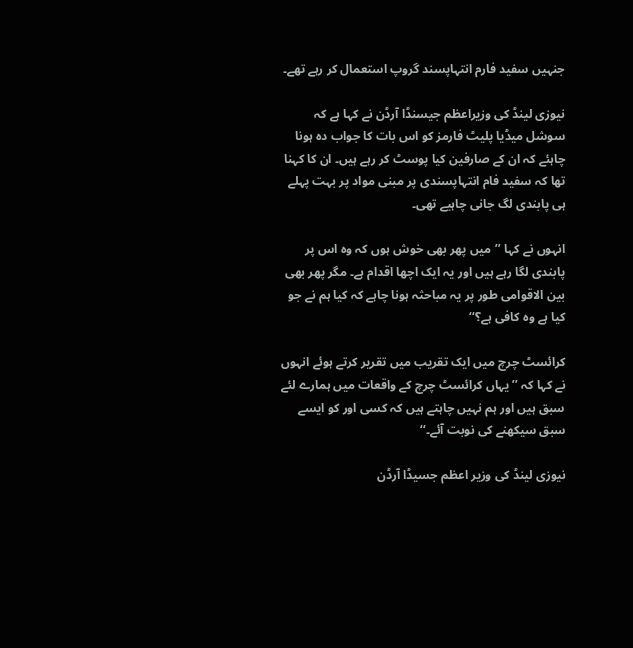جنہیں سفید فارم انتہاپسند گروپ استعمال کر رہے تھے۔

نیوزی لینڈ کی وزیراعظم جیسنڈا آرڈن نے کہا ہے کہ سوشل میڈیا پلیٹ فارمز کو اس بات کا جواب دہ ہونا چاہئے کہ ان کے صارفین کیا پوسٹ کر رہے ہیں۔ ان کا کہنا تھا کہ سفید فام انتہاپسندی پر مبنی مواد پر بہت پہلے ہی پابندی لگ جانی چاہیے تھی۔

انہوں نے کہا ’’میں پھر بھی خوش ہوں کہ وہ اس پر پابندی لگا رہے ہیں اور یہ ایک اچھا اقدام ہے۔ مگر پھر بھی بین الاقوامی طور پر یہ مباحثہ ہونا چاہے کہ کیا ہم نے جو کیا ہے وہ کافی ہے؟‘‘

کرائسٹ چرچ میں ایک تقریب میں تقریر کرتے ہوئے انہوں نے کہا کہ ’’یہاں کرائسٹ چرچ کے واقعات میں ہمارے لئے سبق ہیں اور ہم نہیں چاہتے ہیں کہ کسی اور کو ایسے سبق سیکھنے کی نوبت آئے۔‘‘

نیوزی لینڈ کی وزیر اعظم جسیڈا آرڈن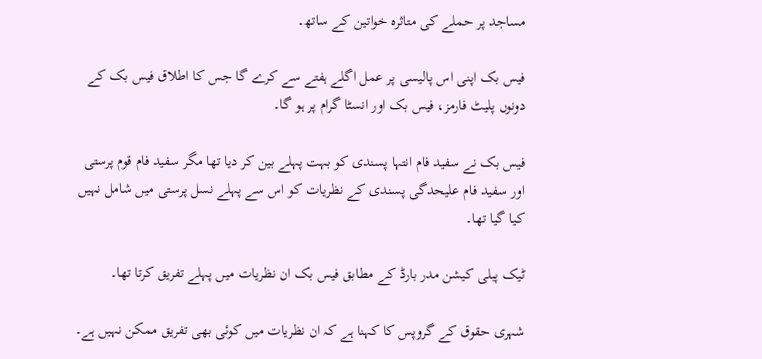مساجد پر حملے کی متاثرہ خواتین کے ساتھ۔

فیس بک اپنی اس پالیسی پر عمل اگلے ہفتے سے کرے گا جس کا اطلاق فیس بک کے دونوں پلیٹ فارمز، فیس بک اور انسٹا گرام پر ہو گا۔

فیس بک نے سفید فام انتہا پسندی کو بہت پہلے بین کر دیا تھا مگر سفید فام قوم پرستی اور سفید فام علیحدگی پسندی کے نظریات کو اس سے پہلے نسل پرستی میں شامل نہیں کیا گیا تھا۔

ٹیک پبلی کیشن مدر بارڈ کے مطابق فیس بک ان نظریات میں پہلے تفریق کرتا تھا۔

شہری حقوق کے گروپس کا کہنا ہے کہ ان نظریات میں کوئی بھی تفریق ممکن نہیں ہے۔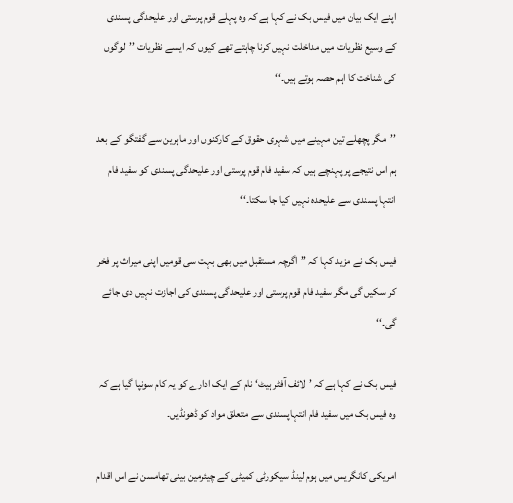اپنے ایک بیان میں فیس بک نے کہا ہے کہ وہ پہلے قوم پرستی اور علیحدگی پسندی کے وسیع نظریات میں مداخلت نہیں کرنا چاہتے تھے کیوں کہ ایسے نظریات ’’لوگوں کی شناخت کا اہم حصہ ہوتے ہیں۔‘‘

’’مگر پچھلے تین مہینے میں شہری حقوق کے کارکنوں اور ماہرین سے گفتگو کے بعد ہم اس نتیجے پر پہنچے ہیں کہ سفید فام قوم پرستی اور علیحدگی پسندی کو سفید فام انتہا پسندی سے علیحدہ نہیں کیا جا سکتا۔‘‘

فیس بک نے مزید کہا کہ ’’اگرچہ مستقبل میں بھی بہت سی قومیں اپنی میراث پر فخر کر سکیں گی مگر سفید فام قوم پرستی اور علیحدگی پسندی کی اجازت نہیں دی جائے گی۔‘‘

فیس بک نے کہا ہے کہ ’لائف آفٹر ہیٹ‘ نام کے ایک ادارے کو یہ کام سونپا گیا ہے کہ وہ فیس بک میں سفید فام انتہاپسندی سے متعلق مواد کو ڈھونڈیں۔

امریکی کانگریس میں ہوم لینڈ سیکورٹی کمیٹی کے چیئرمین بینی تھامسن نے اس اقدام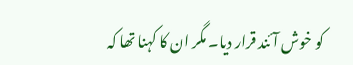کو خوش آئند قرار دیا۔ مگر ان کا کہنا تھا کہ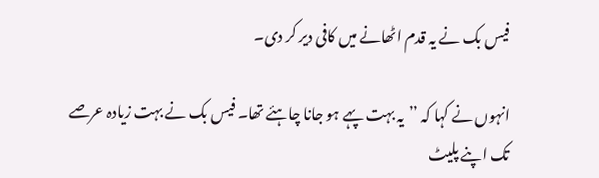فیس بک نے یہ قدم اٹھانے میں کافی دیر کر دی۔

انہوں نے کہا کہ ’’یہ بہت پہے ہو جانا چاہئے تھا۔ فیس بک نے بہت زیادہ عرصے تک اپنے پلیٹ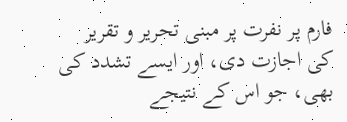فارم پر نفرت پر مبنی تحریر و تقریر کی اجازت دی، اور ایسے تشدد کی بھی، جو اس کے نتیجے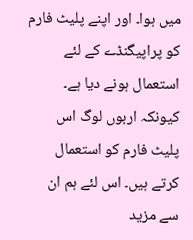میں ہوا۔ اور اپنے پلیٹ فارم کو پراپیگنڈے کے لئے استعمال ہونے دیا ہے۔ کیونکہ اربوں لوگ اس پلیٹ فارم کو استعمال کرتے ہیں۔ اس لئے ہم ان سے مزید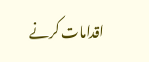اقدامات کرنے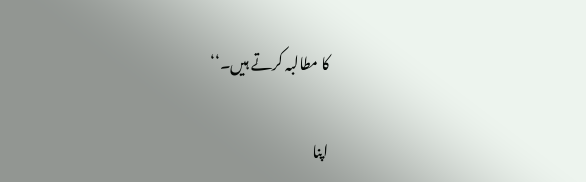کا مطالبہ کرتے ہیں۔‘‘

اپنا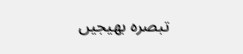تبصرہ بھیجیں